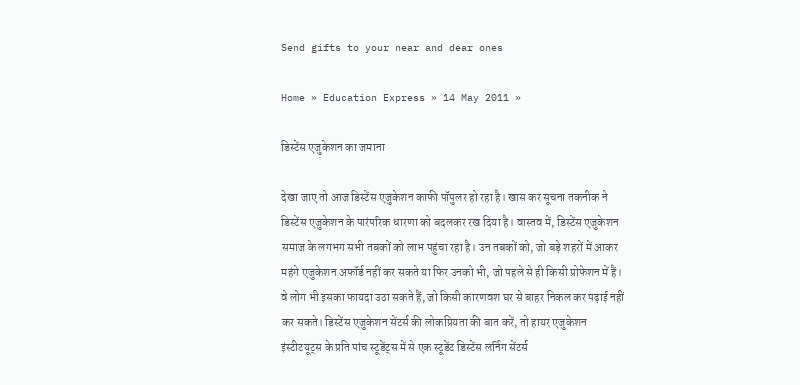Send gifts to your near and dear ones

Home » Education Express » 14 May 2011 »

डिस्टेंस एजुकेशन का जमाना

देखा जाए तो आज डिस्टेंस एजुकेशन काफी पॉपुलर हो रहा है। खास कर सूचना तकनीक ने डिस्टेंस एजुकेशन के पारंपरिक धारणा को बदलकर रख दिया है। वास्तव में, डिस्टेंस एजुकेशन समाज के लगभग सभी तबकों को लाभ पहुंचा रहा है। उन तबकों को, जो बड़े शहरों में आकर महंगे एजुकेशन अफॉर्ड नहीं कर सकते या फिर उनको भी, जो पहले से ही किसी प्रोफेशन में हैं। वे लोग भी इसका फायदा उठा सकते हैं, जो किसी कारणवश घर से बाहर निकल कर पढ़ाई नहीं कर सकते। डिस्टेंस एजुकेशन सेंटर्स की लोकप्रियता की बात करें, तो हायर एजुकेशन इंस्टीटयूट्स के प्रति पांच स्टूडेंट्स में से एक स्टूडेंट डिस्टेंस लर्निग सेंटर्स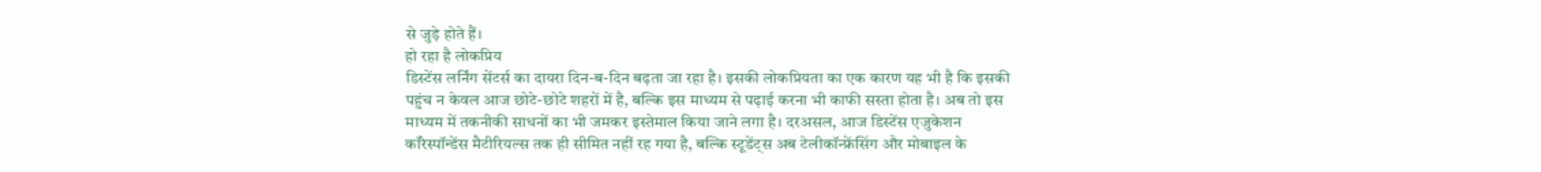से जुड़े होते हैं।
हो रहा है लोकप्रिय
डिस्टेंस लर्निंग सेंटर्स का दायरा दिन-ब-दिन बढ़ता जा रहा है। इसकी लोकप्रियता का एक कारण यह भी है कि इसकी पहुंच न केवल आज छोटे-छोटे शहरों में है, बल्कि इस माध्यम से पढ़ाई करना भी काफी सस्ता होता है। अब तो इस माध्यम में तकनीकी साधनों का भी जमकर इस्तेमाल किया जाने लगा है। दरअसल, आज डिस्टेंस एजुकेशन कॉरेस्पॉन्डेंस मैटीरियल्स तक ही सीमित नहीं रह गया है, बल्कि स्टूडेंट्स अब टेलीकॉन्फ्रेंसिंग और मोबाइल के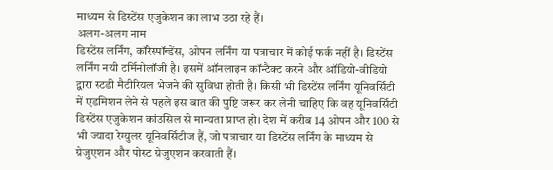माध्यम से डिस्टेंस एजुकेशन का लाभ उठा रहे हैं।
अलग-अलग नाम
डिस्टेंस लर्निंग, कॉरेस्पॉन्डेंस, ओपन लर्निंग या पत्राचार में कोई फर्क नहीं है। डिस्टेंस लर्निंग नयी टर्मिनोलॉजी है। इसमें ऑनलाइन कॉन्टैक्ट करने और ऑडियो-वीडियो द्वारा स्टडी मैटीरियल भेजने की सुविधा होती है। किसी भी डिस्टेंस लर्निंग यूनिवर्सिटी में एडमिशन लेने से पहले इस बात की पुष्टि जरूर कर लेनी चाहिए कि वह यूनिवर्सिटी डिस्टेंस एजुकेशन कांउसिल से मान्यता प्राप्त हो। देश में करीब 14 ओपन और 100 से भी ज्यादा रेग्युलर यूनिवर्सिटीज हैं, जो पत्राचार या डिस्टेंस लर्निंग के माध्यम से ग्रेजुएशन और पोस्ट ग्रेजुएशन करवाती हैं।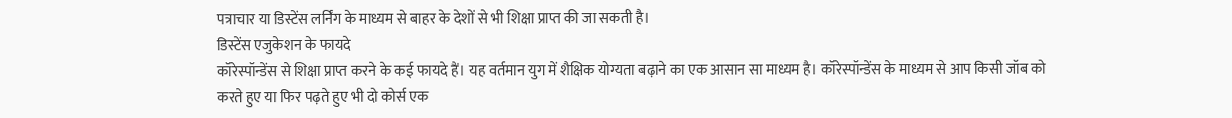पत्राचार या डिस्टेंस लर्निंग के माध्यम से बाहर के देशों से भी शिक्षा प्राप्त की जा सकती है।
डिस्टेंस एजुकेशन के फायदे
कॉरेस्पॉन्डेंस से शिक्षा प्राप्त करने के कई फायदे हैं। यह वर्तमान युग में शैक्षिक योग्यता बढ़ाने का एक आसान सा माध्यम है। कॉरेस्पॉन्डेंस के माध्यम से आप किसी जॉब को करते हुए या फिर पढ़ते हुए भी दो कोर्स एक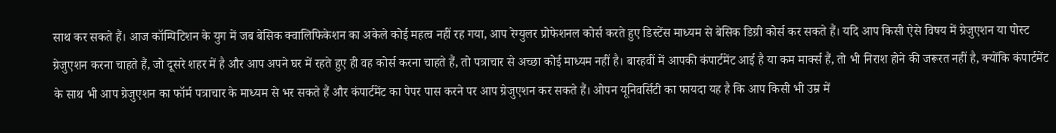साथ कर सकते हैं। आज कॉम्पिटिशन के युग में जब बेसिक क्वालिफिकेशन का अकेले कोई महत्व नहीं रह गया, आप रेग्युलर प्रोफेशनल कोर्स करते हुए डिस्टेंस माध्यम से बेसिक डिग्री कोर्स कर सकते हैं। यदि आप किसी ऐसे विषय में ग्रेजुएशन या पोस्ट ग्रेजुएशन करना चाहते हैं, जो दूसरे शहर में है और आप अपने घर में रहते हुए ही वह कोर्स करना चाहते हैं, तो पत्राचार से अच्छा कोई माध्यम नहीं है। बारहवीं में आपकी कंपार्टमेंट आई है या कम मार्क्स हैं, तो भी निराश होने की जरूरत नहीं है, क्योंकि कंपार्टमेंट के साथ भी आप ग्रेजुएशन का फॉर्म पत्राचार के माध्यम से भर सकते हैं और कंपार्टमेंट का पेपर पास करने पर आप ग्रेजुएशन कर सकते हैं। ओपन यूनिवर्सिटी का फायदा यह है कि आप किसी भी उम्र में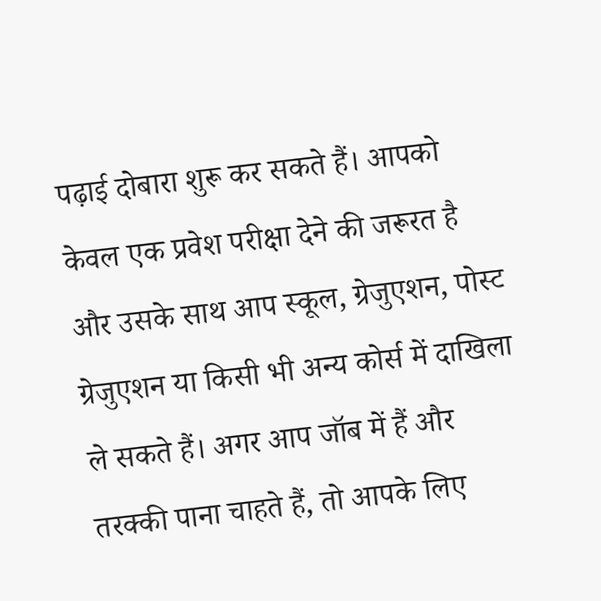पढ़ाई दोबारा शुरू कर सकते हैं। आपको केवल एक प्रवेश परीक्षा देने की जरूरत है और उसके साथ आप स्कूल, ग्रेजुएशन, पोस्ट ग्रेजुएशन या किसी भी अन्य कोर्स में दाखिला ले सकते हैं। अगर आप जॉब में हैं और तरक्की पाना चाहते हैं, तो आपके लिए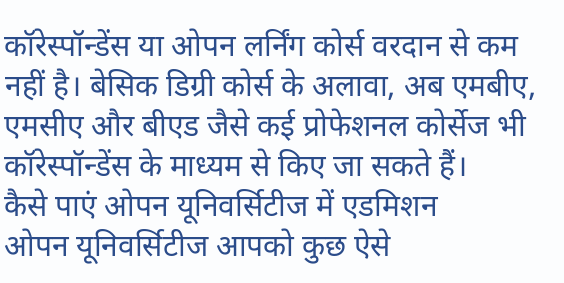कॉरेस्पॉन्डेंस या ओपन लर्निंग कोर्स वरदान से कम नहीं है। बेसिक डिग्री कोर्स के अलावा, अब एमबीए, एमसीए और बीएड जैसे कई प्रोफेशनल कोर्सेज भी कॉरेस्पॉन्डेंस के माध्यम से किए जा सकते हैं।
कैसे पाएं ओपन यूनिवर्सिटीज में एडमिशन
ओपन यूनिवर्सिटीज आपको कुछ ऐसे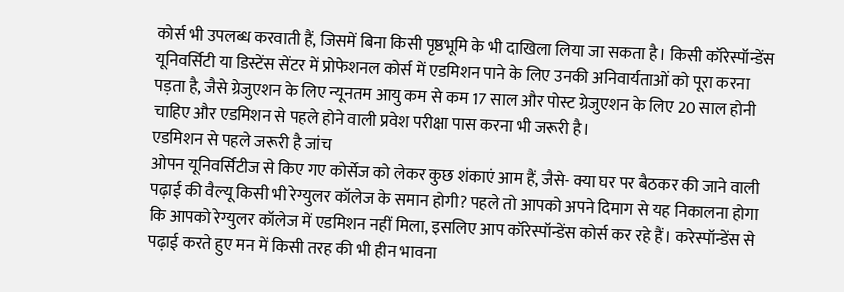कोर्स भी उपलब्ध करवाती हैं, जिसमें बिना किसी पृष्ठभूमि के भी दाखिला लिया जा सकता है। किसी कॉरेस्पॉन्डेंस यूनिवर्सिटी या डिस्टेंस सेंटर में प्रोफेशनल कोर्स में एडमिशन पाने के लिए उनकी अनिवार्यताओं को पूरा करना पड़ता है, जैसे ग्रेजुएशन के लिए न्यूनतम आयु कम से कम 17 साल और पोस्ट ग्रेजुएशन के लिए 20 साल होनी चाहिए और एडमिशन से पहले होने वाली प्रवेश परीक्षा पास करना भी जरूरी है।
एडमिशन से पहले जरूरी है जांच
ओपन यूनिवर्सिटीज से किए गए कोर्सेज को लेकर कुछ शंकाएं आम हैं, जैसे- क्या घर पर बैठकर की जाने वाली पढ़ाई की वैल्यू किसी भी रेग्युलर कॉलेज के समान होगी? पहले तो आपको अपने दिमाग से यह निकालना होगा कि आपको रेग्युलर कॉलेज में एडमिशन नहीं मिला, इसलिए आप कॉरेस्पॉन्डेंस कोर्स कर रहे हैं। करेस्पॉन्डेंस से पढ़ाई करते हुए मन में किसी तरह की भी हीन भावना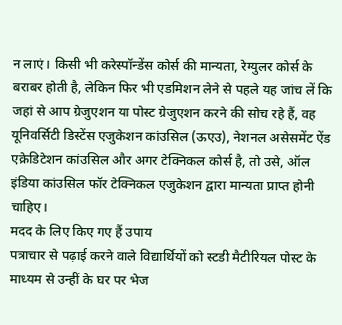न लाएं। किसी भी करेस्पॉन्डेंस कोर्स की मान्यता, रेग्युलर कोर्स के बराबर होती है, लेकिन फिर भी एडमिशन लेने से पहले यह जांच लें कि जहां से आप ग्रेजुएशन या पोस्ट ग्रेजुएशन करने की सोच रहे हैं, वह यूनिवर्सिटी डिस्टेंस एजुकेशन कांउसिल (ऊएउ), नेशनल असेसमेंट ऐंड एक्रेडिटेशन कांउसिल और अगर टेक्निकल कोर्स है, तो उसे, ऑल इंडिया कांउसिल फॉर टेक्निकल एजुकेशन द्वारा मान्यता प्राप्त होनी चाहिए।
मदद के लिए किए गए हैं उपाय
पत्राचार से पढ़ाई करने वाले विद्यार्थियों को स्टडी मैटीरियल पोस्ट के माध्यम से उन्हीं के घर पर भेज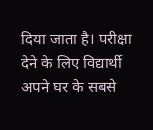दिया जाता है। परीक्षा देने के लिए विद्यार्थी अपने घर के सबसे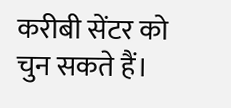करीबी सेंटर को चुन सकते हैं।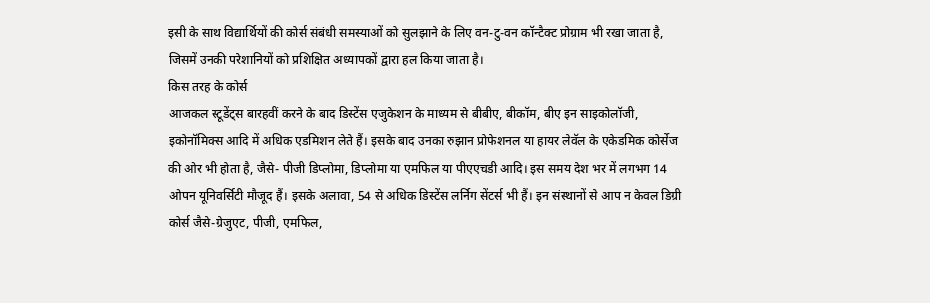इसी के साथ विद्यार्थियों की कोर्स संबंधी समस्याओं को सुलझाने के लिए वन-टु-वन कॉन्टैक्ट प्रोग्राम भी रखा जाता है, जिसमें उनकी परेशानियों को प्रशिक्षित अध्यापकों द्वारा हल किया जाता है।
किस तरह के कोर्स
आजकल स्टूडेंट्स बारहवीं करने के बाद डिस्टेंस एजुकेशन के माध्यम से बीबीए, बीकॉम, बीए इन साइकोलॉजी, इकोनॉमिक्स आदि में अधिक एडमिशन लेते हैं। इसके बाद उनका रुझान प्रोफेशनल या हायर लेवॅल के एकेडमिक कोर्सेज की ओर भी होता है, जैसे- पीजी डिप्लोमा, डिप्लोमा या एमफिल या पीएएचडी आदि। इस समय देश भर में लगभग 14 ओपन यूनिवर्सिटी मौजूद हैं। इसके अलावा, 54 से अधिक डिस्टेंस लर्निग सेंटर्स भी हैं। इन संस्थानों से आप न केवल डिग्री कोर्स जैसे-ग्रेजुएट, पीजी, एमफिल,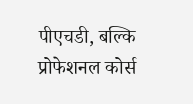पीएचडी, बल्कि प्रोफेशनल कोर्स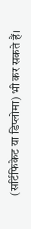(सर्टिफिकेट या डिप्लोमा) भी कर सकते हैं।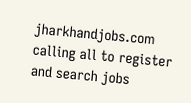jharkhandjobs.com calling all to register and search jobs